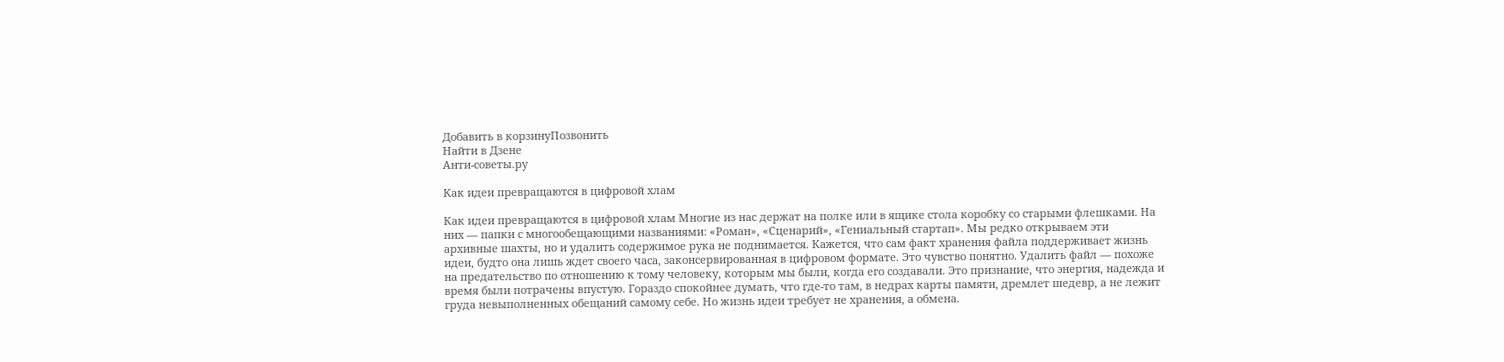Добавить в корзинуПозвонить
Найти в Дзене
Анти-советы.ру

Как идеи превращаются в цифровой хлам

Как идеи превращаются в цифровой хлам Многие из нас держат на полке или в ящике стола коробку со старыми флешками. На них — папки с многообещающими названиями: «Роман», «Сценарий», «Гениальный стартап». Мы редко открываем эти архивные шахты, но и удалить содержимое рука не поднимается. Кажется, что сам факт хранения файла поддерживает жизнь идеи, будто она лишь ждет своего часа, законсервированная в цифровом формате. Это чувство понятно. Удалить файл — похоже на предательство по отношению к тому человеку, которым мы были, когда его создавали. Это признание, что энергия, надежда и время были потрачены впустую. Гораздо спокойнее думать, что где-то там, в недрах карты памяти, дремлет шедевр, а не лежит груда невыполненных обещаний самому себе. Но жизнь идеи требует не хранения, а обмена.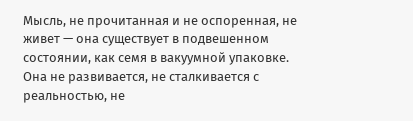Мысль, не прочитанная и не оспоренная, не живет — она существует в подвешенном состоянии, как семя в вакуумной упаковке. Она не развивается, не сталкивается с реальностью, не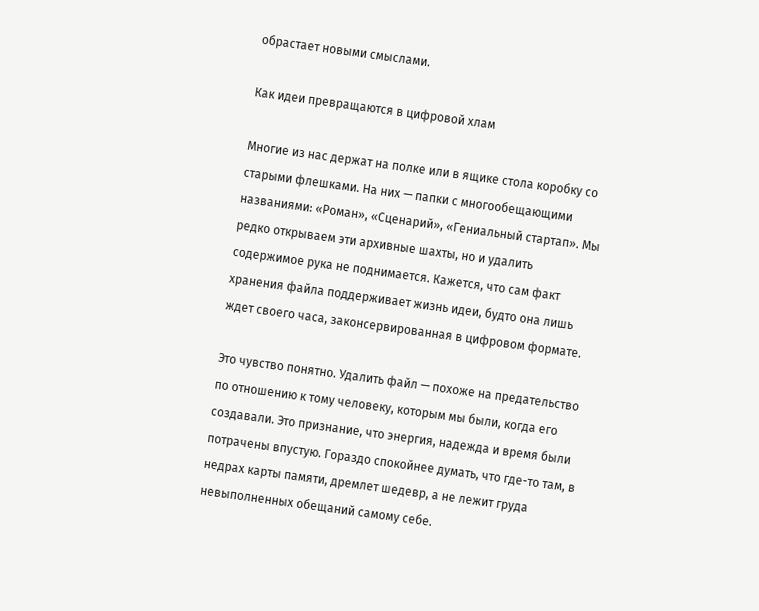обрастает новыми смыслами.

Как идеи превращаются в цифровой хлам

Многие из нас держат на полке или в ящике стола коробку со старыми флешками. На них — папки с многообещающими названиями: «Роман», «Сценарий», «Гениальный стартап». Мы редко открываем эти архивные шахты, но и удалить содержимое рука не поднимается. Кажется, что сам факт хранения файла поддерживает жизнь идеи, будто она лишь ждет своего часа, законсервированная в цифровом формате.

Это чувство понятно. Удалить файл — похоже на предательство по отношению к тому человеку, которым мы были, когда его создавали. Это признание, что энергия, надежда и время были потрачены впустую. Гораздо спокойнее думать, что где-то там, в недрах карты памяти, дремлет шедевр, а не лежит груда невыполненных обещаний самому себе.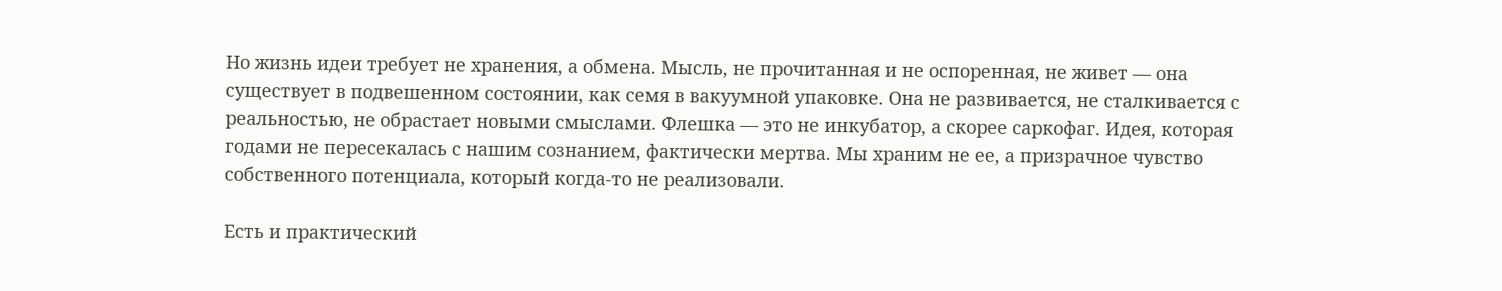Но жизнь идеи требует не хранения, а обмена. Мысль, не прочитанная и не оспоренная, не живет — она существует в подвешенном состоянии, как семя в вакуумной упаковке. Она не развивается, не сталкивается с реальностью, не обрастает новыми смыслами. Флешка — это не инкубатор, а скорее саркофаг. Идея, которая годами не пересекалась с нашим сознанием, фактически мертва. Мы храним не ее, а призрачное чувство собственного потенциала, который когда-то не реализовали.

Есть и практический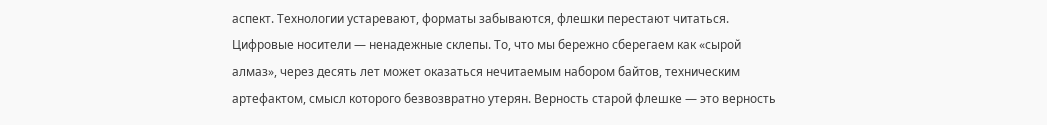аспект. Технологии устаревают, форматы забываются, флешки перестают читаться. Цифровые носители — ненадежные склепы. То, что мы бережно сберегаем как «сырой алмаз», через десять лет может оказаться нечитаемым набором байтов, техническим артефактом, смысл которого безвозвратно утерян. Верность старой флешке — это верность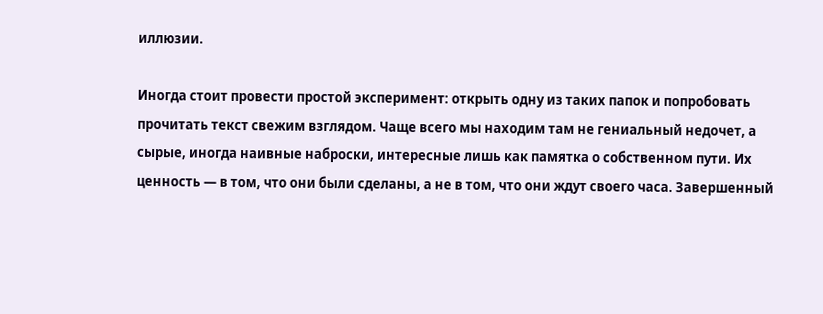иллюзии.

Иногда стоит провести простой эксперимент: открыть одну из таких папок и попробовать прочитать текст свежим взглядом. Чаще всего мы находим там не гениальный недочет, а сырые, иногда наивные наброски, интересные лишь как памятка о собственном пути. Их ценность — в том, что они были сделаны, а не в том, что они ждут своего часа. Завершенный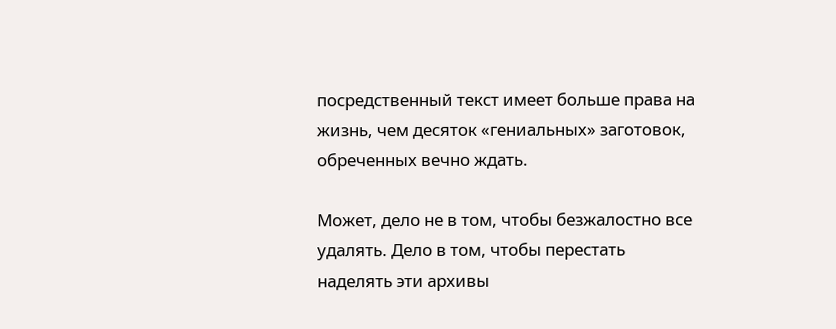посредственный текст имеет больше права на жизнь, чем десяток «гениальных» заготовок, обреченных вечно ждать.

Может, дело не в том, чтобы безжалостно все удалять. Дело в том, чтобы перестать наделять эти архивы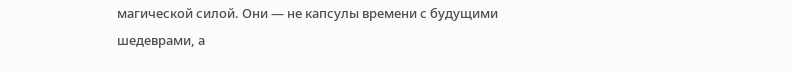магической силой. Они — не капсулы времени с будущими шедеврами, а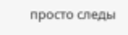просто следы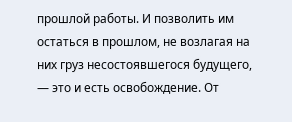прошлой работы. И позволить им остаться в прошлом, не возлагая на них груз несостоявшегося будущего, — это и есть освобождение. От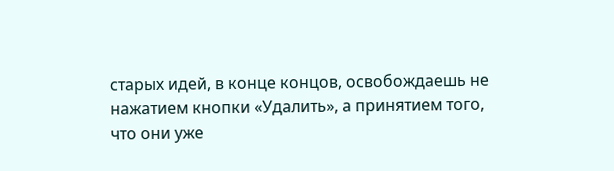старых идей, в конце концов, освобождаешь не нажатием кнопки «Удалить», а принятием того, что они уже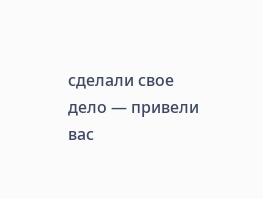сделали свое дело — привели вас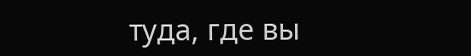туда, где вы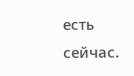есть сейчас.